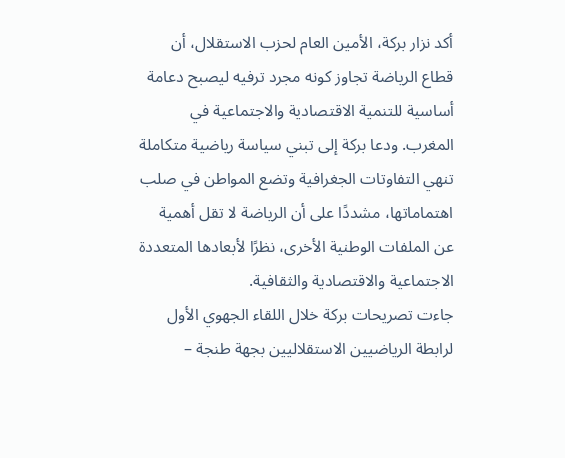أكد نزار بركة، الأمين العام لحزب الاستقلال، أن قطاع الرياضة تجاوز كونه مجرد ترفيه ليصبح دعامة أساسية للتنمية الاقتصادية والاجتماعية في المغرب. ودعا بركة إلى تبني سياسة رياضية متكاملة تنهي التفاوتات الجغرافية وتضع المواطن في صلب اهتماماتها، مشددًا على أن الرياضة لا تقل أهمية عن الملفات الوطنية الأخرى، نظرًا لأبعادها المتعددة الاجتماعية والاقتصادية والثقافية.
جاءت تصريحات بركة خلال اللقاء الجهوي الأول لرابطة الرياضيين الاستقلاليين بجهة طنجة –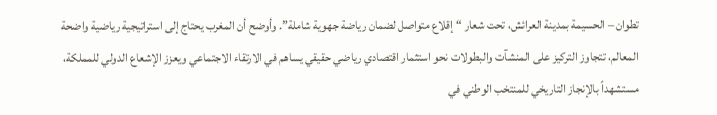تطوان – الحسيمة بمدينة العرائش، تحت شعار “إقلاع متواصل لضمان رياضة جهوية شاملة”. وأوضح أن المغرب يحتاج إلى استراتيجية رياضية واضحة المعالم، تتجاوز التركيز على المنشآت والبطولات نحو استثمار اقتصادي رياضي حقيقي يساهم في الارتقاء الاجتماعي ويعزز الإشعاع الدولي للمملكة، مستشهداً بالإنجاز التاريخي للمنتخب الوطني في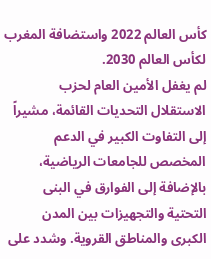كأس العالم 2022 واستضافة المغرب لكأس العالم 2030.
لم يغفل الأمين العام لحزب الاستقلال التحديات القائمة، مشيراً إلى التفاوت الكبير في الدعم المخصص للجامعات الرياضية، بالإضافة إلى الفوارق في البنى التحتية والتجهيزات بين المدن الكبرى والمناطق القروية. وشدد على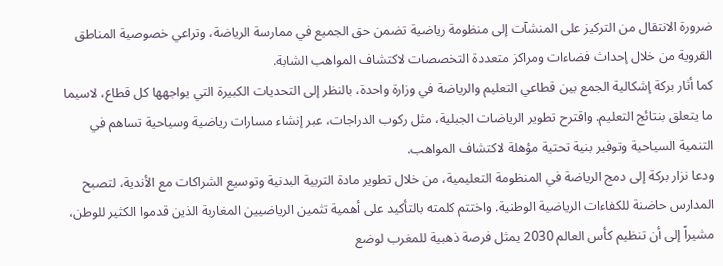ضرورة الانتقال من التركيز على المنشآت إلى منظومة رياضية تضمن حق الجميع في ممارسة الرياضة، وتراعي خصوصية المناطق القروية من خلال إحداث فضاءات ومراكز متعددة التخصصات لاكتشاف المواهب الشابة.
كما أثار بركة إشكالية الجمع بين قطاعي التعليم والرياضة في وزارة واحدة، بالنظر إلى التحديات الكبيرة التي يواجهها كل قطاع، لاسيما ما يتعلق بنتائج التعليم. واقترح تطوير الرياضات الجبلية، مثل ركوب الدراجات، عبر إنشاء مسارات رياضية وسياحية تساهم في التنمية السياحية وتوفير بنية تحتية مؤهلة لاكتشاف المواهب.
ودعا نزار بركة إلى دمج الرياضة في المنظومة التعليمية، من خلال تطوير مادة التربية البدنية وتوسيع الشراكات مع الأندية، لتصبح المدارس حاضنة للكفاءات الرياضية الوطنية. واختتم كلمته بالتأكيد على أهمية تثمين الرياضيين المغاربة الذين قدموا الكثير للوطن، مشيراً إلى أن تنظيم كأس العالم 2030 يمثل فرصة ذهبية للمغرب لوضع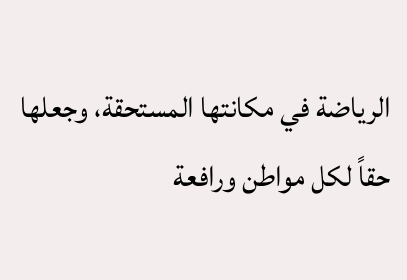الرياضة في مكانتها المستحقة، وجعلها حقاً لكل مواطن ورافعة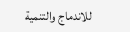للاندماج والتنمية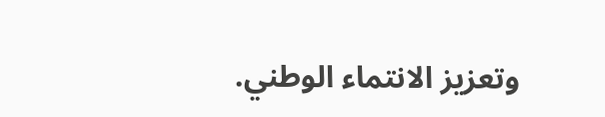وتعزيز الانتماء الوطني.